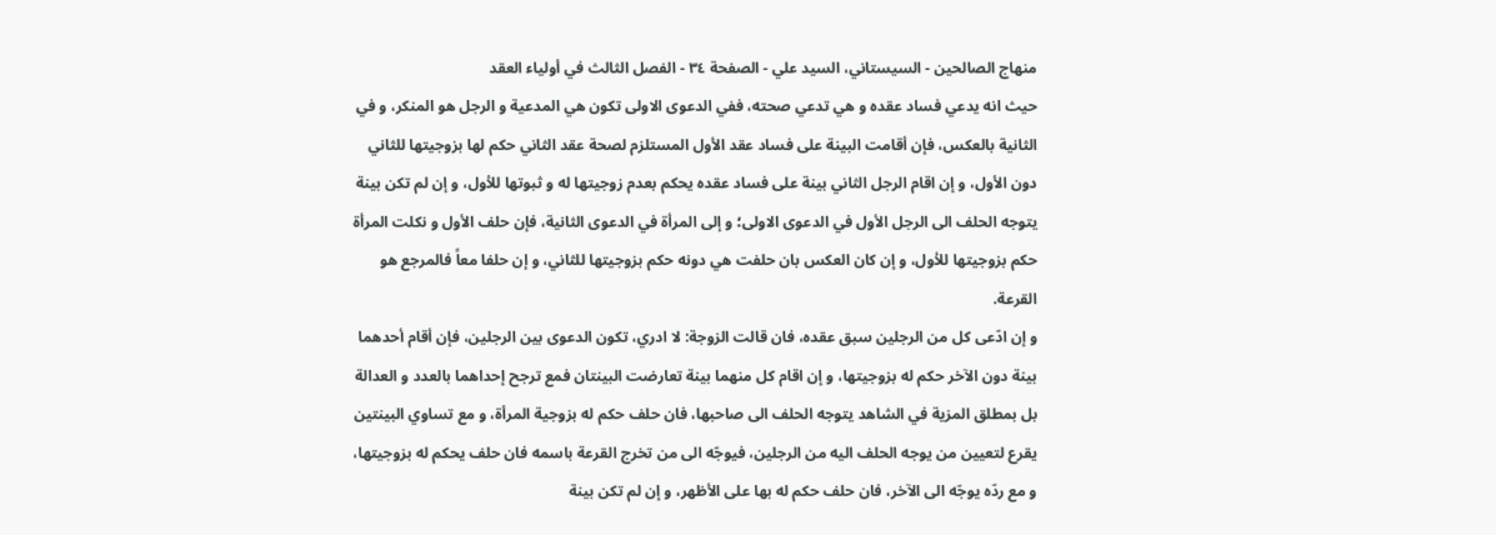منهاج الصالحين - السيستاني، السيد علي - الصفحة ٣٤ - الفصل الثالث في أولياء العقد
حيث انه يدعي فساد عقده و هي تدعي صحته، ففي الدعوى الاولى تكون هي المدعية و الرجل هو المنكر، و في الثانية بالعكس، فإن أقامت البينة على فساد عقد الأول المستلزم لصحة عقد الثاني حكم لها بزوجيتها للثاني دون الأول، و إن اقام الرجل الثاني بينة على فساد عقده يحكم بعدم زوجيتها له و ثبوتها للأول، و إن لم تكن بينة يتوجه الحلف الى الرجل الأول في الدعوى الاولى؛ و إلى المرأة في الدعوى الثانية، فإن حلف الأول و نكلت المرأة حكم بزوجيتها للأول، و إن كان العكس بان حلفت هي دونه حكم بزوجيتها للثاني، و إن حلفا معاً فالمرجع هو القرعة.
و إن ادّعى كل من الرجلين سبق عقده، فان قالت الزوجة: لا ادري، تكون الدعوى بين الرجلين، فإن أقام أحدهما بينة دون الآخر حكم له بزوجيتها، و إن اقام كل منهما بينة تعارضت البينتان فمع ترجح إحداهما بالعدد و العدالة بل بمطلق المزية في الشاهد يتوجه الحلف الى صاحبها، فان حلف حكم له بزوجية المرأة، و مع تساوي البينتين يقرع لتعيين من يوجه الحلف اليه من الرجلين، فيوجّه الى من تخرج القرعة باسمه فان حلف يحكم له بزوجيتها، و مع ردّه يوجّه الى الآخر، فان حلف حكم له بها على الأظهر، و إن لم تكن بينة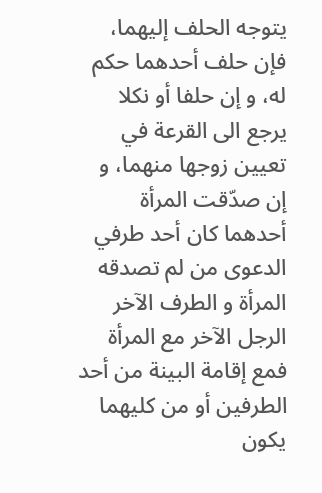يتوجه الحلف إليهما، فإن حلف أحدهما حكم له، و إن حلفا أو نكلا يرجع الى القرعة في تعيين زوجها منهما، و إن صدّقت المرأة أحدهما كان أحد طرفي الدعوى من لم تصدقه المرأة و الطرف الآخر الرجل الآخر مع المرأة فمع إقامة البينة من أحد الطرفين أو من كليهما يكون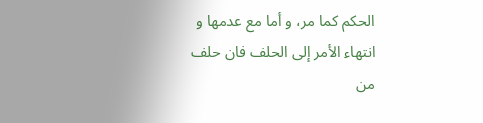الحكم كما مر، و أما مع عدمها و انتهاء الأمر إلى الحلف فان حلف من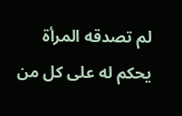لم تصدقه المرأة يحكم له على كل من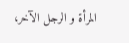المرأة و الرجل الآخر،